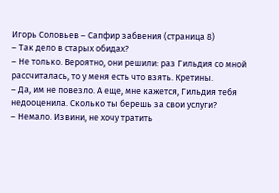Игорь Соловьев – Сапфир забвения (страница 8)
– Так дело в старых обидах?
– Не только. Вероятно, они решили: раз Гильдия со мной рассчиталась, то у меня есть что взять. Кретины.
– Да, им не повезло. А еще, мне кажется, Гильдия тебя недооценила. Сколько ты берешь за свои услуги?
– Немало. Извини, не хочу тратить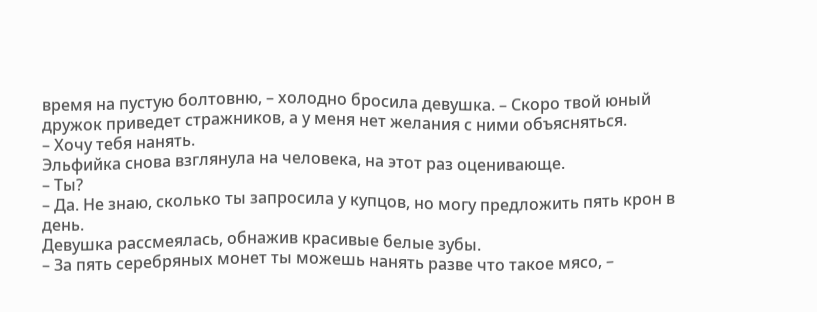время на пустую болтовню, – холодно бросила девушка. – Скоро твой юный дружок приведет стражников, а у меня нет желания с ними объясняться.
– Хочу тебя нанять.
Эльфийка снова взглянула на человека, на этот раз оценивающе.
– Ты?
– Да. Не знаю, сколько ты запросила у купцов, но могу предложить пять крон в день.
Девушка рассмеялась, обнажив красивые белые зубы.
– За пять серебряных монет ты можешь нанять разве что такое мясо, –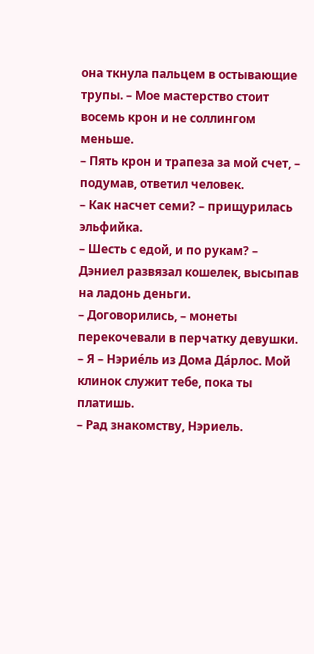она ткнула пальцем в остывающие трупы. – Мое мастерство стоит восемь крон и не соллингом меньше.
– Пять крон и трапеза за мой счет, – подумав, ответил человек.
– Как насчет семи? – прищурилась эльфийка.
– Шесть с едой, и по рукам? – Дэниел развязал кошелек, высыпав на ладонь деньги.
– Договорились, – монеты перекочевали в перчатку девушки. – Я – Нэрие́ль из Дома Да́рлос. Мой клинок служит тебе, пока ты платишь.
– Рад знакомству, Нэриель.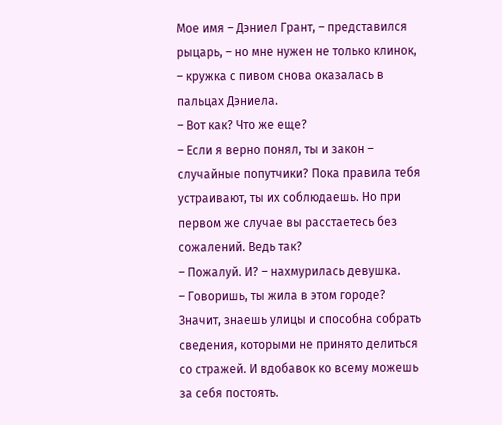Мое имя – Дэниел Грант, – представился рыцарь, – но мне нужен не только клинок, – кружка с пивом снова оказалась в пальцах Дэниела.
– Вот как? Что же еще?
– Если я верно понял, ты и закон – случайные попутчики? Пока правила тебя устраивают, ты их соблюдаешь. Но при первом же случае вы расстаетесь без сожалений. Ведь так?
– Пожалуй. И? – нахмурилась девушка.
– Говоришь, ты жила в этом городе? Значит, знаешь улицы и способна собрать сведения, которыми не принято делиться со стражей. И вдобавок ко всему можешь за себя постоять.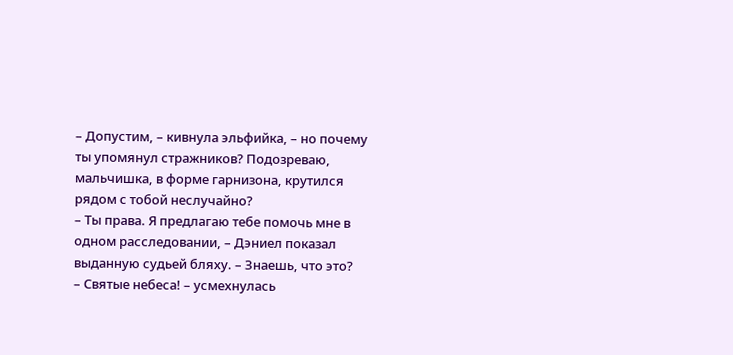– Допустим, – кивнула эльфийка, – но почему ты упомянул стражников? Подозреваю, мальчишка, в форме гарнизона, крутился рядом с тобой неслучайно?
– Ты права. Я предлагаю тебе помочь мне в одном расследовании, – Дэниел показал выданную судьей бляху. – Знаешь, что это?
– Святые небеса! – усмехнулась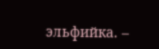эльфийка. –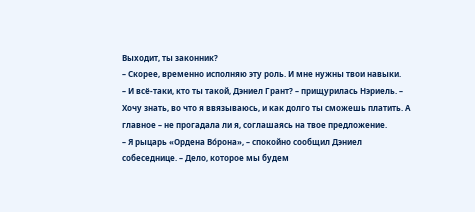Выходит, ты законник?
– Скорее, временно исполняю эту роль. И мне нужны твои навыки.
– И всё-таки, кто ты такой, Дэниел Грант? – прищурилась Нэриель. – Хочу знать, во что я ввязываюсь, и как долго ты сможешь платить. А главное – не прогадала ли я, соглашаясь на твое предложение.
– Я рыцарь «Ордена Во́рона», – спокойно сообщил Дэниел собеседнице. – Дело, которое мы будем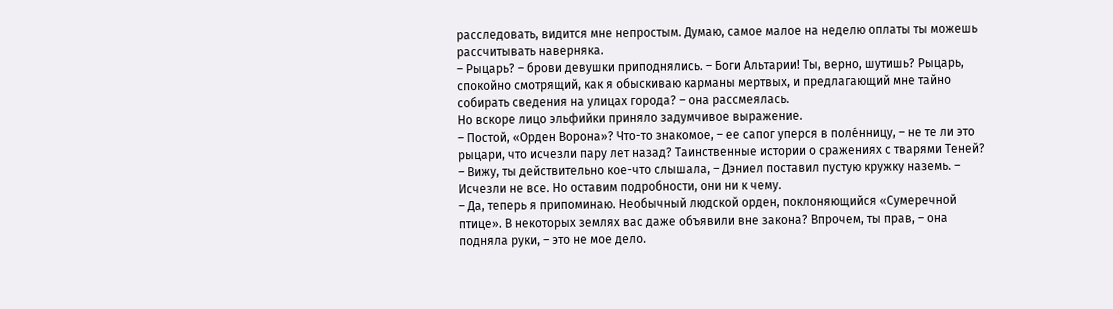расследовать, видится мне непростым. Думаю, самое малое на неделю оплаты ты можешь рассчитывать наверняка.
– Рыцарь? – брови девушки приподнялись. – Боги Альтарии! Ты, верно, шутишь? Рыцарь, спокойно смотрящий, как я обыскиваю карманы мертвых, и предлагающий мне тайно собирать сведения на улицах города? – она рассмеялась.
Но вскоре лицо эльфийки приняло задумчивое выражение.
– Постой, «Орден Ворона»? Что-то знакомое, – ее сапог уперся в поле́нницу, – не те ли это рыцари, что исчезли пару лет назад? Таинственные истории о сражениях с тварями Теней?
– Вижу, ты действительно кое-что слышала, – Дэниел поставил пустую кружку наземь. – Исчезли не все. Но оставим подробности, они ни к чему.
– Да, теперь я припоминаю. Необычный людской орден, поклоняющийся «Сумеречной птице». В некоторых землях вас даже объявили вне закона? Впрочем, ты прав, – она подняла руки, – это не мое дело.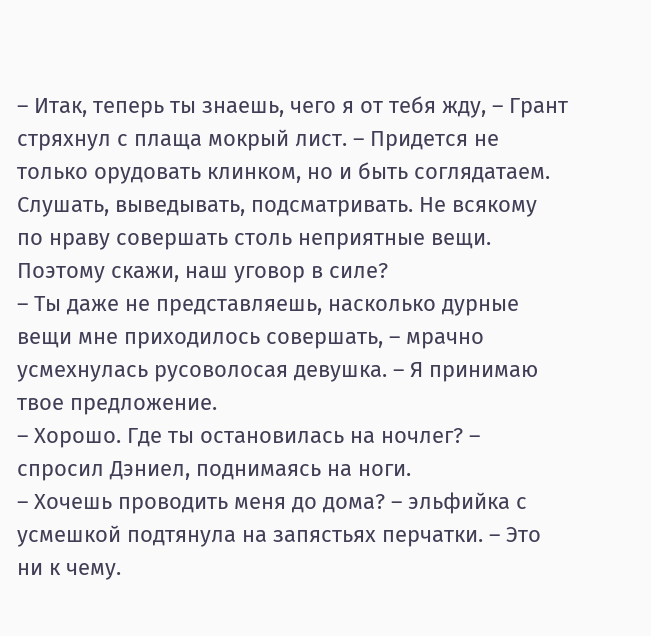– Итак, теперь ты знаешь, чего я от тебя жду, – Грант стряхнул с плаща мокрый лист. – Придется не только орудовать клинком, но и быть соглядатаем. Слушать, выведывать, подсматривать. Не всякому по нраву совершать столь неприятные вещи. Поэтому скажи, наш уговор в силе?
– Ты даже не представляешь, насколько дурные вещи мне приходилось совершать, – мрачно усмехнулась русоволосая девушка. – Я принимаю твое предложение.
– Хорошо. Где ты остановилась на ночлег? – спросил Дэниел, поднимаясь на ноги.
– Хочешь проводить меня до дома? – эльфийка с усмешкой подтянула на запястьях перчатки. – Это ни к чему.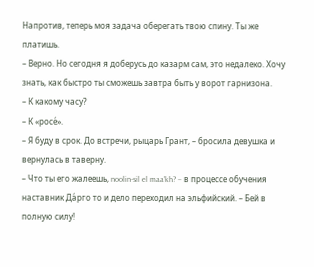Напротив, теперь моя задача оберегать твою спину. Ты же платишь.
– Верно. Но сегодня я доберусь до казарм сам, это недалеко. Хочу знать, как быстро ты сможешь завтра быть у ворот гарнизона.
– К какому часу?
– К «росе́».
– Я буду в срок. До встречи, рыцарь Грант, – бросила девушка и вернулась в таверну.
– Что ты его жалеешь, noolin-sil el maa’kh? – в процессе обучения наставник Да́рго то и дело переходил на эльфийский. – Бей в полную силу!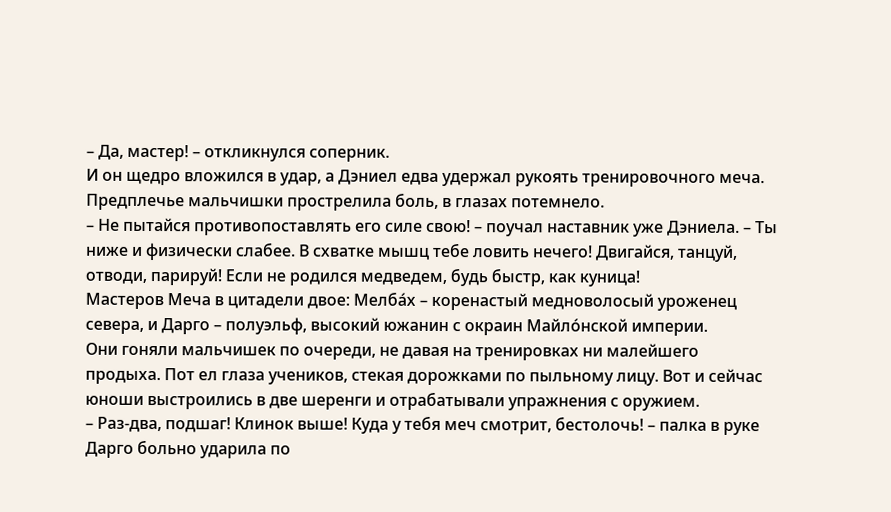– Да, мастер! – откликнулся соперник.
И он щедро вложился в удар, а Дэниел едва удержал рукоять тренировочного меча. Предплечье мальчишки прострелила боль, в глазах потемнело.
– Не пытайся противопоставлять его силе свою! – поучал наставник уже Дэниела. – Ты ниже и физически слабее. В схватке мышц тебе ловить нечего! Двигайся, танцуй, отводи, парируй! Если не родился медведем, будь быстр, как куница!
Мастеров Меча в цитадели двое: Мелба́х – коренастый медноволосый уроженец севера, и Дарго – полуэльф, высокий южанин с окраин Майло́нской империи.
Они гоняли мальчишек по очереди, не давая на тренировках ни малейшего продыха. Пот ел глаза учеников, стекая дорожками по пыльному лицу. Вот и сейчас юноши выстроились в две шеренги и отрабатывали упражнения с оружием.
– Раз-два, подшаг! Клинок выше! Куда у тебя меч смотрит, бестолочь! – палка в руке Дарго больно ударила по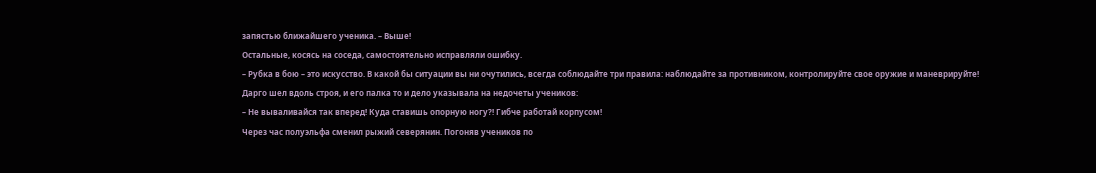запястью ближайшего ученика. – Выше!
Остальные, косясь на соседа, самостоятельно исправляли ошибку.
– Рубка в бою – это искусство. В какой бы ситуации вы ни очутились, всегда соблюдайте три правила: наблюдайте за противником, контролируйте свое оружие и маневрируйте!
Дарго шел вдоль строя, и его палка то и дело указывала на недочеты учеников:
– Не вываливайся так вперед! Куда ставишь опорную ногу?! Гибче работай корпусом!
Через час полуэльфа сменил рыжий северянин. Погоняв учеников по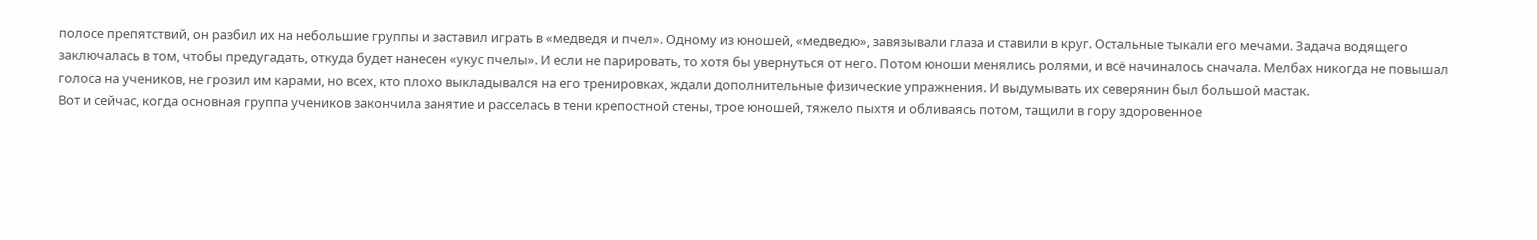полосе препятствий, он разбил их на небольшие группы и заставил играть в «медведя и пчел». Одному из юношей, «медведю», завязывали глаза и ставили в круг. Остальные тыкали его мечами. Задача водящего заключалась в том, чтобы предугадать, откуда будет нанесен «укус пчелы». И если не парировать, то хотя бы увернуться от него. Потом юноши менялись ролями, и всё начиналось сначала. Мелбах никогда не повышал голоса на учеников, не грозил им карами, но всех, кто плохо выкладывался на его тренировках, ждали дополнительные физические упражнения. И выдумывать их северянин был большой мастак.
Вот и сейчас, когда основная группа учеников закончила занятие и расселась в тени крепостной стены, трое юношей, тяжело пыхтя и обливаясь потом, тащили в гору здоровенное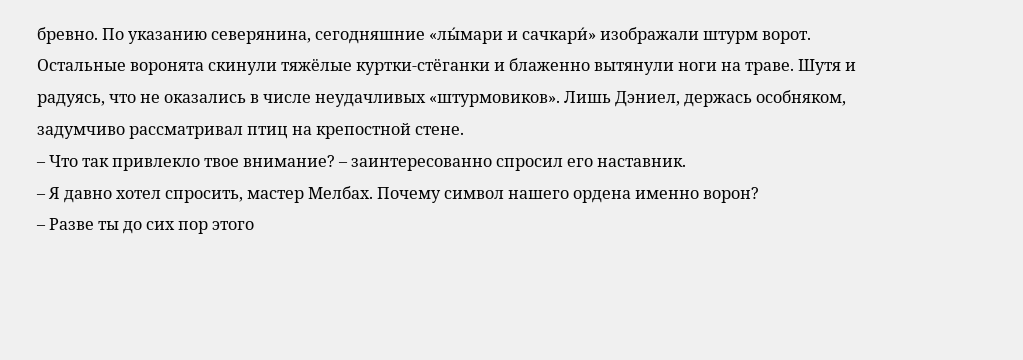бревно. По указанию северянина, сегодняшние «лы́мари и сачкари́» изображали штурм ворот.
Остальные воронята скинули тяжёлые куртки-стёганки и блаженно вытянули ноги на траве. Шутя и радуясь, что не оказались в числе неудачливых «штурмовиков». Лишь Дэниел, держась особняком, задумчиво рассматривал птиц на крепостной стене.
– Что так привлекло твое внимание? – заинтересованно спросил его наставник.
– Я давно хотел спросить, мастер Мелбах. Почему символ нашего ордена именно ворон?
– Разве ты до сих пор этого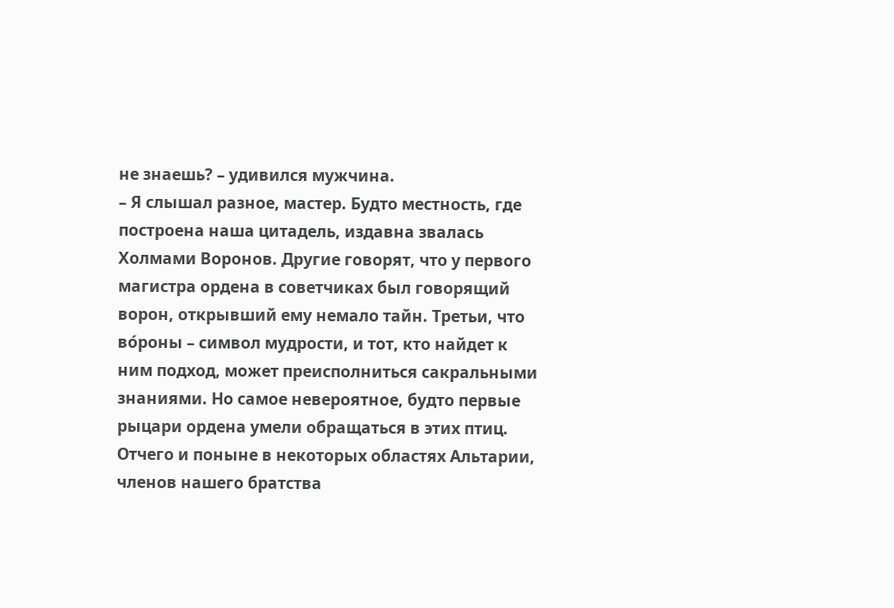не знаешь? – удивился мужчина.
– Я слышал разное, мастер. Будто местность, где построена наша цитадель, издавна звалась Холмами Воронов. Другие говорят, что у первого магистра ордена в советчиках был говорящий ворон, открывший ему немало тайн. Третьи, что во́роны – символ мудрости, и тот, кто найдет к ним подход, может преисполниться сакральными знаниями. Но самое невероятное, будто первые рыцари ордена умели обращаться в этих птиц. Отчего и поныне в некоторых областях Альтарии, членов нашего братства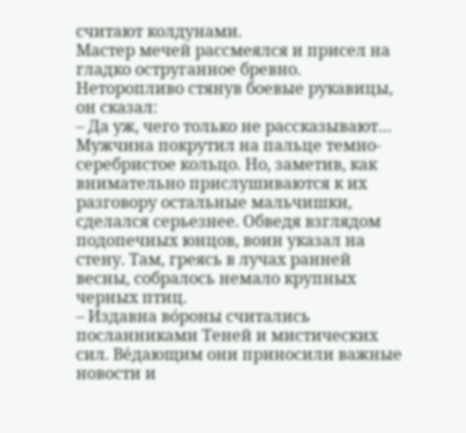считают колдунами.
Мастер мечей рассмеялся и присел на гладко оструганное бревно.
Неторопливо стянув боевые рукавицы, он сказал:
– Да уж, чего только не рассказывают…
Мужчина покрутил на пальце темно-серебристое кольцо. Но, заметив, как внимательно прислушиваются к их разговору остальные мальчишки, сделался серьезнее. Обведя взглядом подопечных юнцов, воин указал на стену. Там, греясь в лучах ранней весны, собралось немало крупных черных птиц.
– Издавна во́роны считались посланниками Теней и мистических сил. Ве́дающим они приносили важные новости и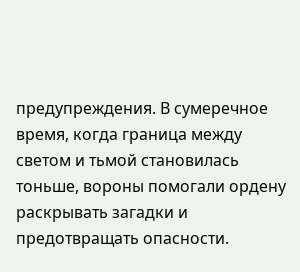предупреждения. В сумеречное время, когда граница между светом и тьмой становилась тоньше, вороны помогали ордену раскрывать загадки и предотвращать опасности.